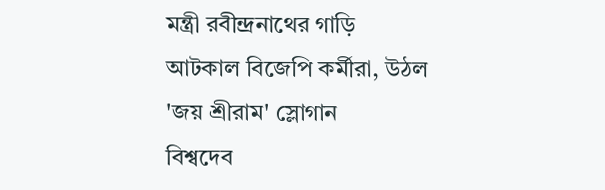মন্ত্রী রবীন্দ্রনাথের গাড়ি আটকাল বিজেপি কর্মীরা, উঠল 'জয় শ্রীরাম' স্লোগান
বিশ্বদেব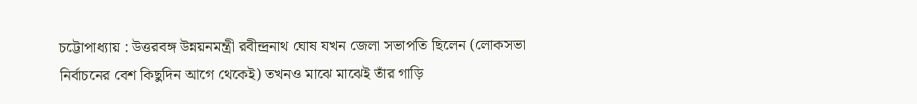চট্টোপাধ্যায় : উত্তরবঙ্গ উন্নয়নমন্ত্রী রবীন্দ্রনাথ ঘোষ যখন জেলা সভাপতি ছিলেন (লোকসভা নির্বাচনের বেশ কিছুদিন আগে থেকেই) তখনও মাঝে মাঝেই তাঁর গাড়ি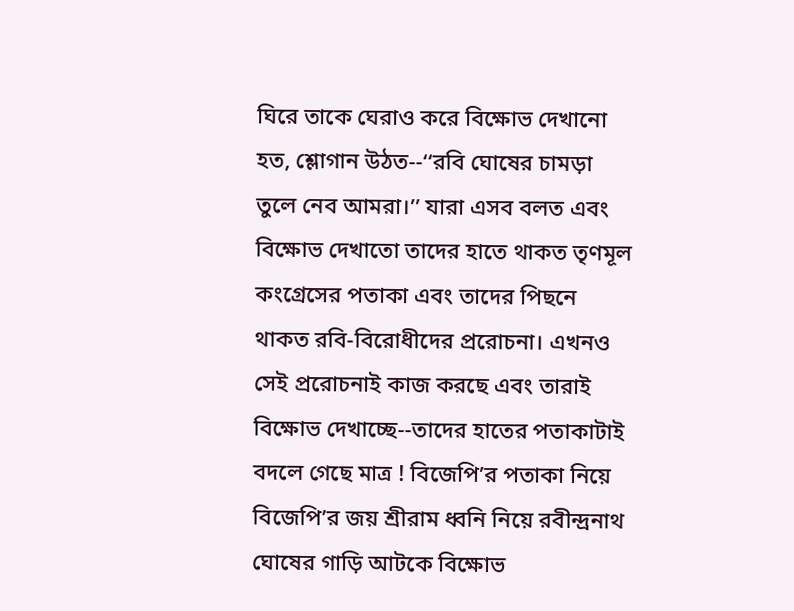ঘিরে তাকে ঘেরাও করে বিক্ষোভ দেখানো হত, শ্লোগান উঠত--‘‘রবি ঘোষের চামড়া তুলে নেব আমরা।’’ যারা এসব বলত এবং বিক্ষোভ দেখাতো তাদের হাতে থাকত তৃণমূল কংগ্রেসের পতাকা এবং তাদের পিছনে থাকত রবি-বিরোধীদের প্ররোচনা। এখনও সেই প্ররোচনাই কাজ করছে এবং তারাই বিক্ষোভ দেখাচ্ছে--তাদের হাতের পতাকাটাই বদলে গেছে মাত্র ! বিজেপি’র পতাকা নিয়ে বিজেপি’র জয় শ্রীরাম ধ্বনি নিয়ে রবীন্দ্রনাথ ঘোষের গাড়ি আটকে বিক্ষোভ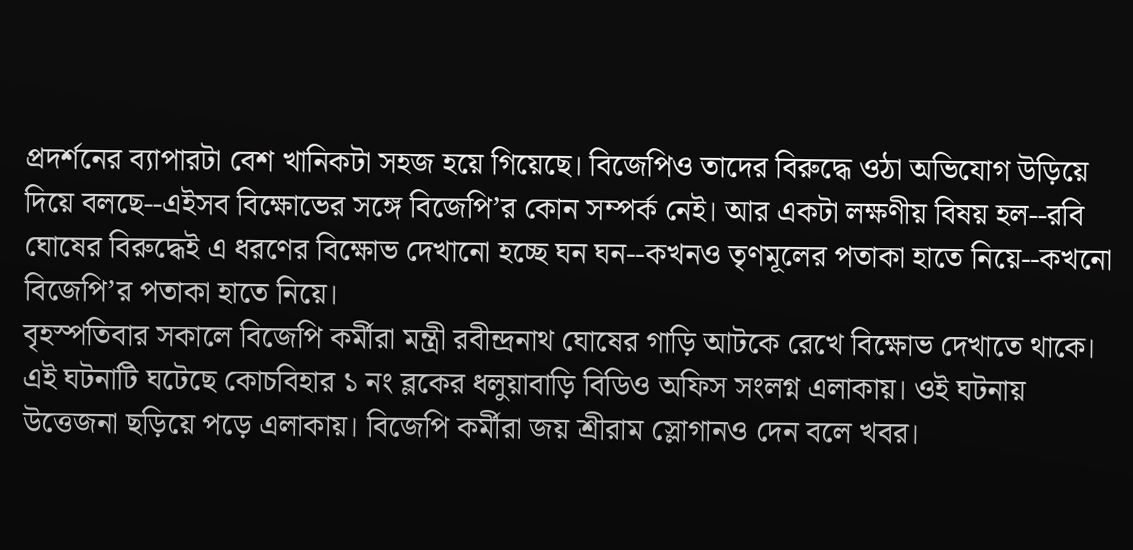প্রদর্শনের ব্যাপারটা বেশ খানিকটা সহজ হয়ে গিয়েছে। বিজেপিও তাদের বিরুদ্ধে ওঠা অভিযোগ উড়িয়ে দিয়ে বলছে--এইসব বিক্ষোভের সঙ্গে বিজেপি’র কোন সম্পর্ক নেই। আর একটা লক্ষণীয় বিষয় হল--রবি ঘোষের বিরুদ্ধেই এ ধরণের বিক্ষোভ দেখানো হচ্ছে ঘন ঘন--কখনও তৃণমূলের পতাকা হাতে নিয়ে--কখনো বিজেপি’র পতাকা হাতে নিয়ে।
বৃহস্পতিবার সকালে বিজেপি কর্মীরা মন্ত্রী রবীন্দ্রনাথ ঘোষের গাড়ি আটকে রেখে বিক্ষোভ দেখাতে থাকে। এই ঘটনাটি ঘটেছে কোচবিহার ১ নং ব্লকের ধলুয়াবাড়ি বিডিও অফিস সংলগ্ন এলাকায়। ওই ঘটনায় উত্তেজনা ছড়িয়ে পড়ে এলাকায়। বিজেপি কর্মীরা জয় শ্রীরাম স্লোগানও দেন বলে খবর।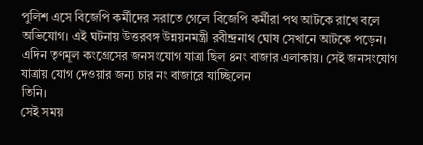পুলিশ এসে বিজেপি কর্মীদের সরাতে গেলে বিজেপি কর্মীরা পথ আটকে রাখে বলে অভিযোগ। এই ঘটনায় উত্তরবঙ্গ উন্নয়নমন্ত্রী রবীন্দ্রনাথ ঘোষ সেখানে আটকে পড়েন। এদিন তৃণমূল কংগ্রেসের জনসংযোগ যাত্রা ছিল ৪নং বাজার এলাকায়। সেই জনসংযোগ যাত্রায় যোগ দেওয়ার জন্য চার নং বাজারে যাচ্ছিলেন
তিনি।
সেই সময়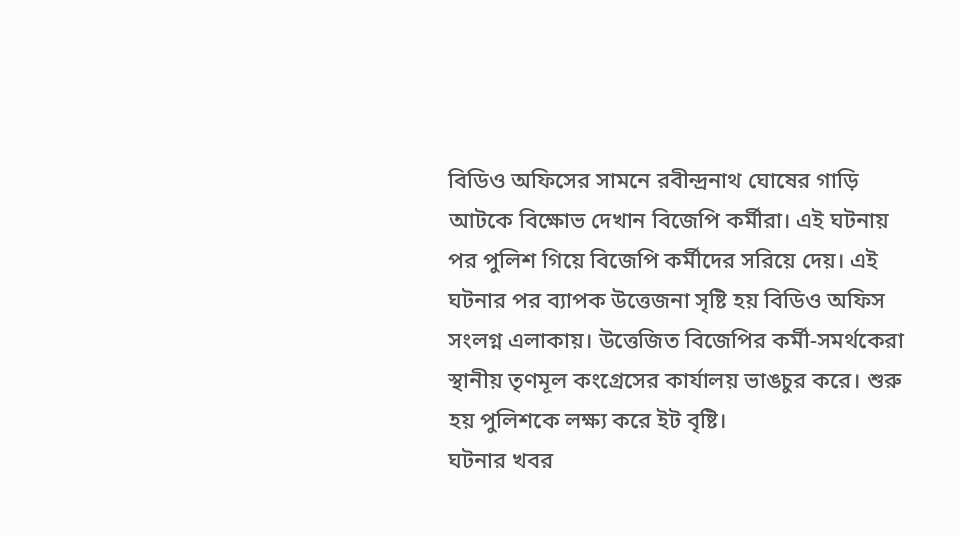বিডিও অফিসের সামনে রবীন্দ্রনাথ ঘোষের গাড়ি আটকে বিক্ষোভ দেখান বিজেপি কর্মীরা। এই ঘটনায় পর পুলিশ গিয়ে বিজেপি কর্মীদের সরিয়ে দেয়। এই ঘটনার পর ব্যাপক উত্তেজনা সৃষ্টি হয় বিডিও অফিস সংলগ্ন এলাকায়। উত্তেজিত বিজেপির কর্মী-সমর্থকেরা স্থানীয় তৃণমূল কংগ্রেসের কার্যালয় ভাঙচুর করে। শুরু হয় পুলিশকে লক্ষ্য করে ইট বৃষ্টি।
ঘটনার খবর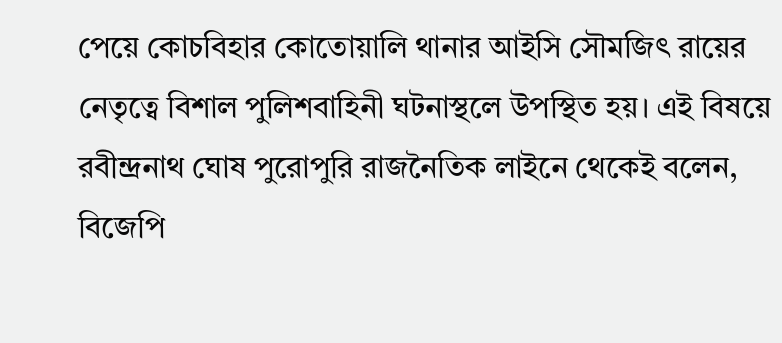পেয়ে কোচবিহার কোতোয়ালি থানার আইসি সৌমজিৎ রায়ের নেতৃত্বে বিশাল পুলিশবাহিনী ঘটনাস্থলে উপস্থিত হয়। এই বিষয়ে রবীন্দ্রনাথ ঘোষ পুরোপুরি রাজনৈতিক লাইনে থেকেই বলেন, বিজেপি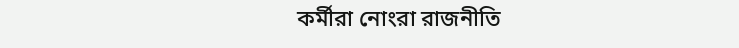কর্মীরা নোংরা রাজনীতি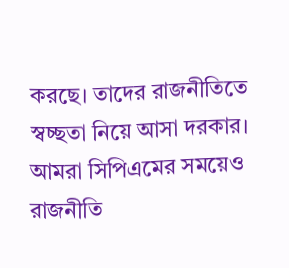করছে। তাদের রাজনীতিতে স্বচ্ছতা নিয়ে আসা দরকার। আমরা সিপিএমের সময়েও রাজনীতি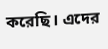করেছি। এদের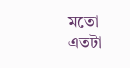মতো এতটা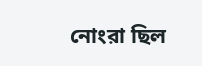নোংরা ছিল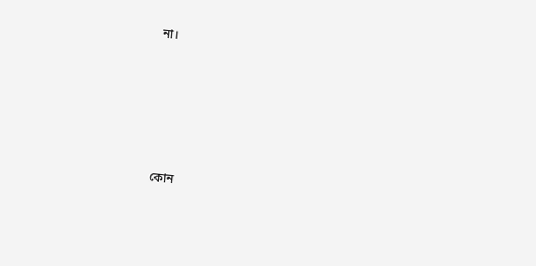না।









কোন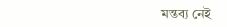মন্তব্য নেই